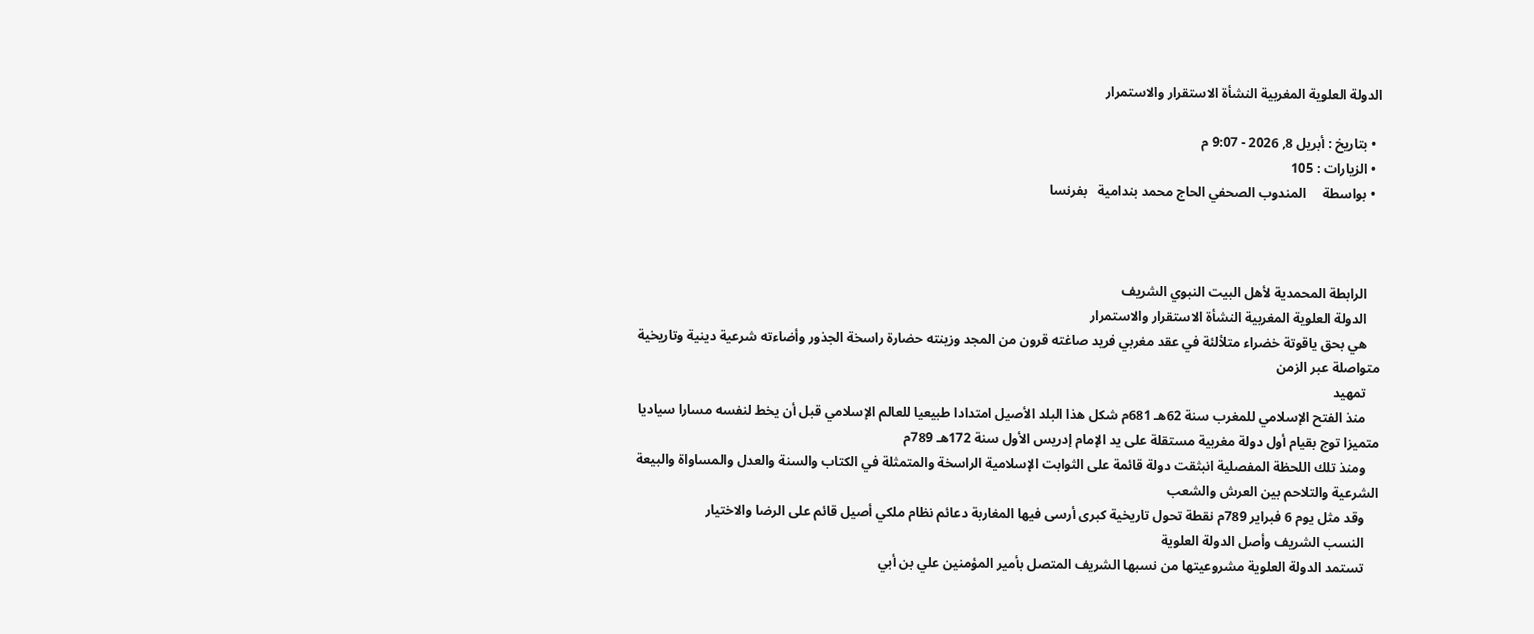الدولة العلوية المغربية النشأة الاستقرار والاستمرار

  • بتاريخ : أبريل 8, 2026 - 9:07 م
  • الزيارات : 105
  • بواسطة     المندوب الصحفي الحاج محمد بندامية   بفرنسا



    الرابطة المحمدية لأهل البيت النبوي الشريف
    الدولة العلوية المغربية النشأة الاستقرار والاستمرار
    هي بحق ياقوتة خضراء متلألئة في عقد مغربي فريد صاغته قرون من المجد وزينته حضارة راسخة الجذور وأضاءته شرعية دينية وتاريخية متواصلة عبر الزمن
    تمهيد
    منذ الفتح الإسلامي للمغرب سنة 62هـ 681م شكل هذا البلد الأصيل امتدادا طبيعيا للعالم الإسلامي قبل أن يخط لنفسه مسارا سياديا متميزا توج بقيام أول دولة مغربية مستقلة على يد الإمام إدريس الأول سنة 172هـ 789م
    ومنذ تلك اللحظة المفصلية انبثقت دولة قائمة على الثوابت الإسلامية الراسخة والمتمثلة في الكتاب والسنة والعدل والمساواة والبيعة الشرعية والتلاحم بين العرش والشعب
    وقد مثل يوم 6 فبراير 789م نقطة تحول تاريخية كبرى أرسى فيها المغاربة دعائم نظام ملكي أصيل قائم على الرضا والاختيار
    النسب الشريف وأصل الدولة العلوية
    تستمد الدولة العلوية مشروعيتها من نسبها الشريف المتصل بأمير المؤمنين علي بن أبي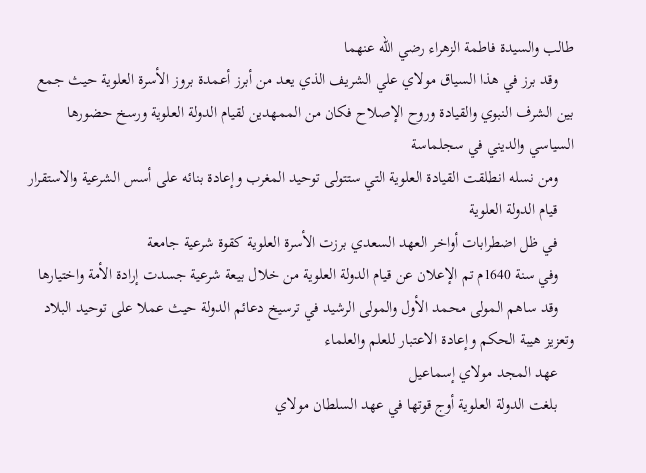طالب والسيدة فاطمة الزهراء رضي الله عنهما
    وقد برز في هذا السياق مولاي علي الشريف الذي يعد من أبرز أعمدة بروز الأسرة العلوية حيث جمع بين الشرف النبوي والقيادة وروح الإصلاح فكان من الممهدين لقيام الدولة العلوية ورسخ حضورها السياسي والديني في سجلماسة
    ومن نسله انطلقت القيادة العلوية التي ستتولى توحيد المغرب وإعادة بنائه على أسس الشرعية والاستقرار
    قيام الدولة العلوية
    في ظل اضطرابات أواخر العهد السعدي برزت الأسرة العلوية كقوة شرعية جامعة
    وفي سنة 1640م تم الإعلان عن قيام الدولة العلوية من خلال بيعة شرعية جسدت إرادة الأمة واختيارها
    وقد ساهم المولى محمد الأول والمولى الرشيد في ترسيخ دعائم الدولة حيث عملا على توحيد البلاد وتعزيز هيبة الحكم وإعادة الاعتبار للعلم والعلماء
    عهد المجد مولاي إسماعيل
    بلغت الدولة العلوية أوج قوتها في عهد السلطان مولاي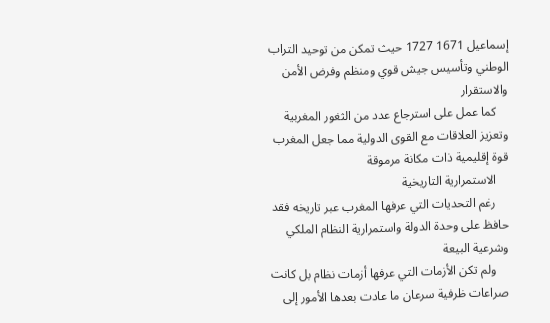إسماعيل 1671 1727 حيث تمكن من توحيد التراب الوطني وتأسيس جيش قوي ومنظم وفرض الأمن والاستقرار
    كما عمل على استرجاع عدد من الثغور المغربية وتعزيز العلاقات مع القوى الدولية مما جعل المغرب قوة إقليمية ذات مكانة مرموقة
    الاستمرارية التاريخية
    رغم التحديات التي عرفها المغرب عبر تاريخه فقد حافظ على وحدة الدولة واستمرارية النظام الملكي وشرعية البيعة
    ولم تكن الأزمات التي عرفها أزمات نظام بل كانت صراعات ظرفية سرعان ما عادت بعدها الأمور إلى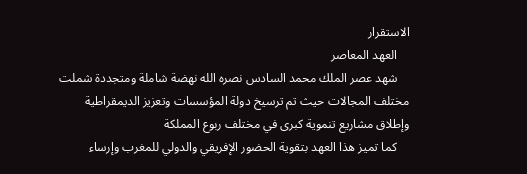الاستقرار
    العهد المعاصر
    شهد عصر الملك محمد السادس نصره الله نهضة شاملة ومتجددة شملت مختلف المجالات حيث تم ترسيخ دولة المؤسسات وتعزيز الديمقراطية وإطلاق مشاريع تنموية كبرى في مختلف ربوع المملكة
    كما تميز هذا العهد بتقوية الحضور الإفريقي والدولي للمغرب وإرساء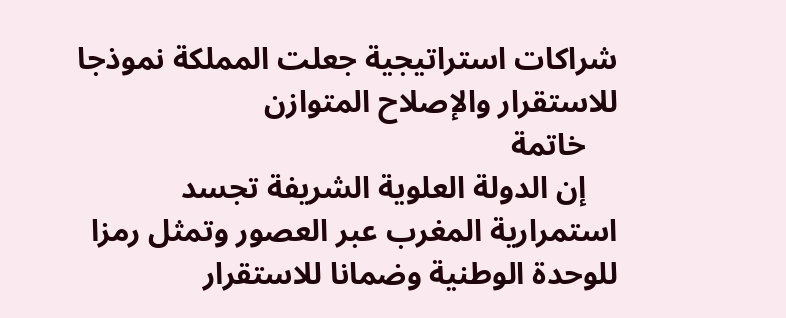شراكات استراتيجية جعلت المملكة نموذجا للاستقرار والإصلاح المتوازن
    خاتمة
    إن الدولة العلوية الشريفة تجسد استمرارية المغرب عبر العصور وتمثل رمزا للوحدة الوطنية وضمانا للاستقرار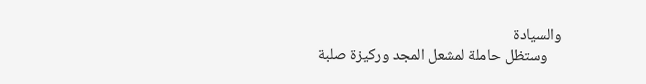والسيادة
    وستظل حاملة لمشعل المجد وركيزة صلبة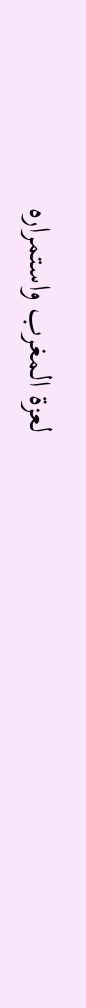لعزة المغرب واستمراره